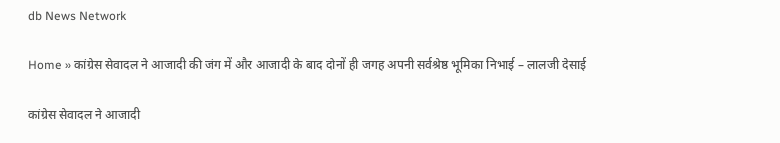db News Network

Home » कांग्रेस सेवादल ने आजादी की जंग में और आजादी के बाद दोनों ही जगह अपनी सर्वश्रेष्ठ भूमिका निभाई – लालजी देसाई

कांग्रेस सेवादल ने आजादी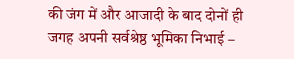की जंग में और आजादी के बाद दोनों ही जगह अपनी सर्वश्रेष्ठ भूमिका निभाई –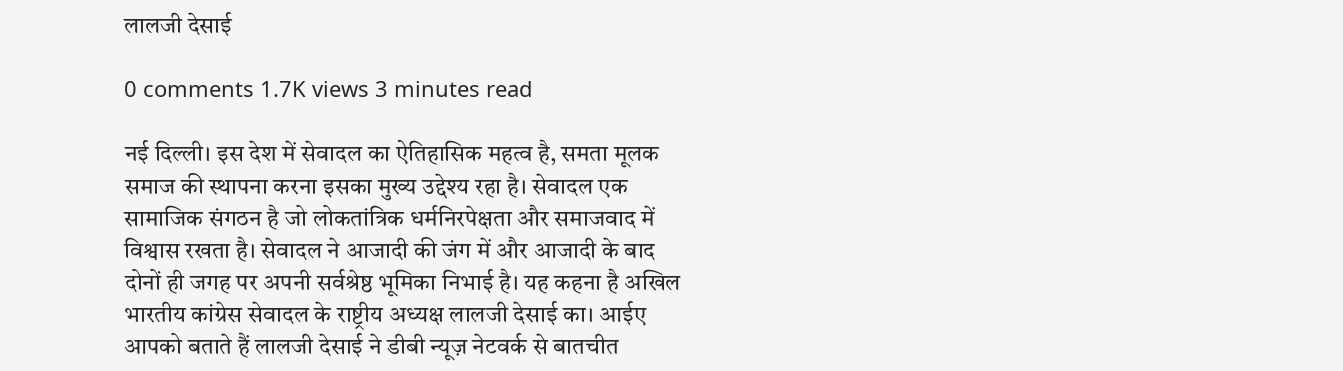लालजी देसाई

0 comments 1.7K views 3 minutes read

नई दिल्ली। इस देश में सेवादल का ऐतिहासिक महत्व है, समता मूलक समाज की स्थापना करना इसका मुख्य उद्देश्य रहा है। सेवादल एक सामाजिक संगठन है जो लोकतांत्रिक धर्मनिरपेक्षता और समाजवाद में विश्वास रखता है। सेवादल ने आजादी की जंग में और आजादी के बाद दोनों ही जगह पर अपनी सर्वश्रेष्ठ भूमिका निभाई है। यह कहना है अखिल भारतीय कांग्रेस सेवादल के राष्ट्रीय अध्यक्ष लालजी देसाई का। आईए आपको बताते हैं लालजी देसाई ने डीबी न्यूज़ नेटवर्क से बातचीत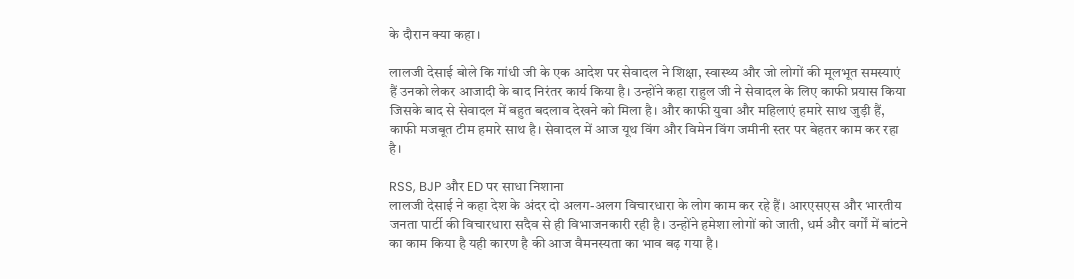के दौरान क्या कहा।

लालजी देसाई बोले कि गांधी जी के एक आदेश पर सेवादल ने शिक्षा, स्वास्थ्य और जो लोगों की मूलभूत समस्याएं हैं उनको लेकर आजादी के बाद निरंतर कार्य किया है। उन्होंने कहा राहुल जी ने सेवादल के लिए काफी प्रयास किया जिसके बाद से सेवादल में बहुत बदलाव देखने को मिला है। और काफी युवा और महिलाएं हमारे साथ जुड़ी हैं, काफी मजबूत टीम हमारे साथ है। सेवादल में आज यूथ विंग और विमेन विंग जमीनी स्तर पर बेहतर काम कर रहा है।

RSS, BJP और ED पर साधा निशाना
लालजी देसाई ने कहा देश के अंदर दो अलग-अलग विचारधारा के लोग काम कर रहे हैं। आरएसएस और भारतीय जनता पार्टी की विचारधारा सदैव से ही विभाजनकारी रही है। उन्होंने हमेशा लोगों को जाती, धर्म और वर्गों में बांटने का काम किया है यही कारण है की आज वैमनस्यता का भाव बढ़ गया है।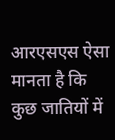आरएसएस ऐसा मानता है कि कुछ जातियों में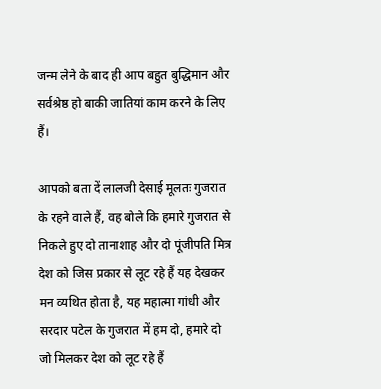जन्म लेने के बाद ही आप बहुत बुद्धिमान और सर्वश्रेष्ठ हो बाकी जातियां काम करने के लिए हैं।

आपको बता दें लालजी देसाई मूलतः गुजरात के रहने वाले हैं, वह बोले कि हमारे गुजरात से निकले हुए दो तानाशाह और दो पूंजीपति मित्र देश को जिस प्रकार से लूट रहे हैं यह देखकर मन व्यथित होता है, यह महात्मा गांधी और सरदार पटेल के गुजरात में हम दो, हमारे दो जो मिलकर देश को लूट रहे हैं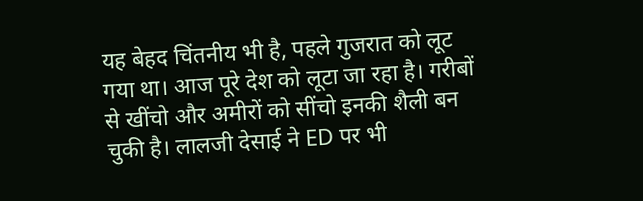यह बेहद चिंतनीय भी है, पहले गुजरात को लूट गया था। आज पूरे देश को लूटा जा रहा है। गरीबों से खींचो और अमीरों को सींचो इनकी शैली बन चुकी है। लालजी देसाई ने ED पर भी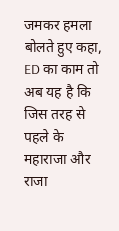जमकर हमला बोलते हुए कहा, ED का काम तो अब यह है कि जिस तरह से पहले के महाराजा और राजा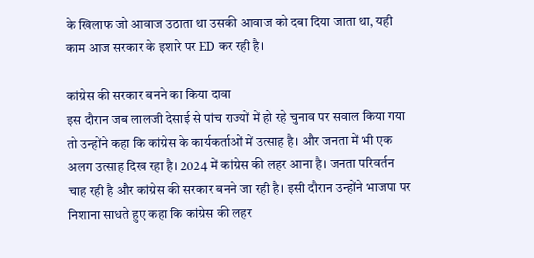के खिलाफ जो आवाज उठाता था उसकी आवाज को दबा दिया जाता था, यही काम आज सरकार के इशारे पर ED कर रही है।

कांग्रेस की सरकार बनने का किया दावा
इस दौरान जब लालजी देसाई से पांच राज्यों में हो रहे चुनाव पर सवाल किया गया तो उन्होंने कहा कि कांग्रेस के कार्यकर्ताओं में उत्साह है। और जनता में भी एक अलग उत्साह दिख रहा है। 2024 में कांग्रेस की लहर आना है। जनता परिवर्तन चाह रही है और कांग्रेस की सरकार बनने जा रही है। इसी दौरान उन्होंने भाजपा पर निशाना साधते हुए कहा कि कांग्रेस की लहर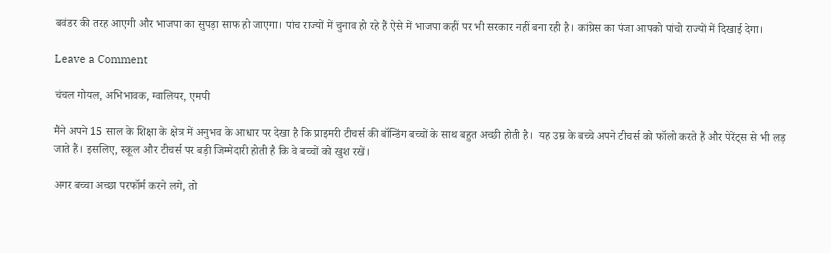बवंडर की तरह आएगी और भाजपा का सुपड़ा साफ हो जाएगा। पांच राज्यों में चुनाव हो रहे हैं ऐसे में भाजपा कहीं पर भी सरकार नहीं बना रही है। कांग्रेस का पंजा आपको पांचो राज्यों में दिखाई देगा।

Leave a Comment

चंचल गोयल, अभिभावक, ग्वालियर, एमपी

मैंने अपने 15 साल के शिक्षा के क्षेत्र में अनुभव के आधार पर देखा है कि प्राइमरी टीचर्स की बॉन्डिंग बच्चों के साथ बहुत अच्छी होती है।  यह उम्र के बच्चे अपने टीचर्स को फॉलो करते हैं और पेरेंट्स से भी लड़ जाते हैं। इसलिए, स्कूल और टीचर्स पर बड़ी जिम्मेदारी होती है कि वे बच्चों को खुश रखें।

अगर बच्चा अच्छा परफॉर्म करने लगे, तो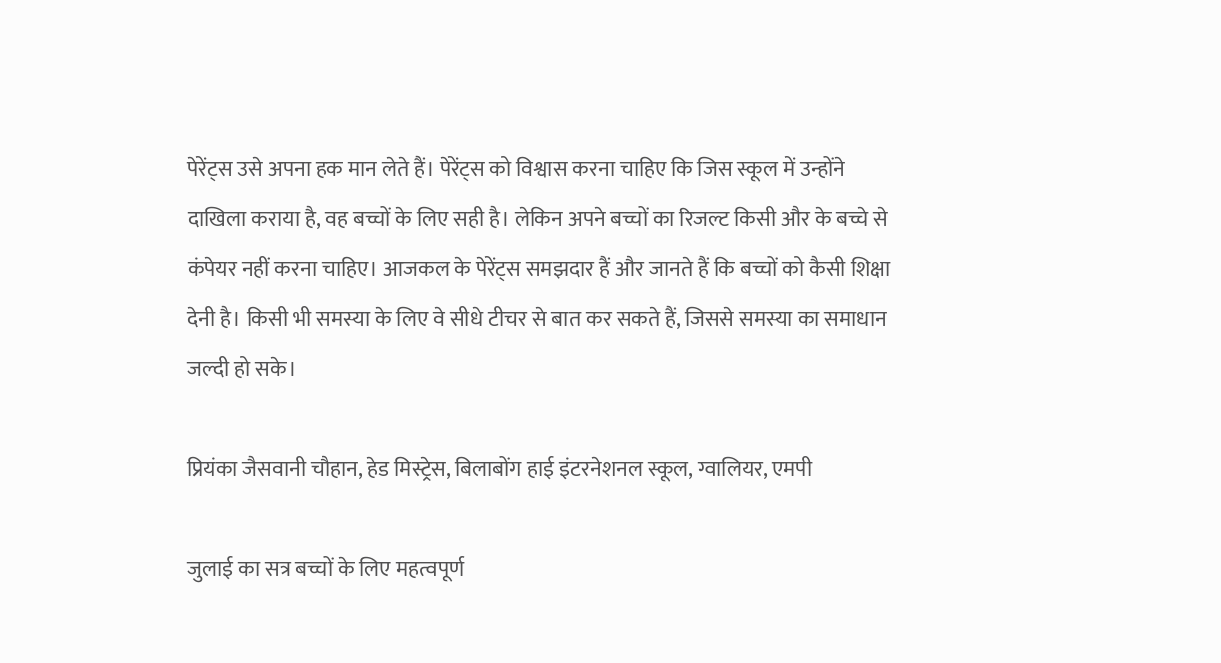पेरेंट्स उसे अपना हक मान लेते हैं। पेरेंट्स को विश्वास करना चाहिए कि जिस स्कूल में उन्होंने दाखिला कराया है, वह बच्चों के लिए सही है। लेकिन अपने बच्चों का रिजल्ट किसी और के बच्चे से कंपेयर नहीं करना चाहिए। आजकल के पेरेंट्स समझदार हैं और जानते हैं कि बच्चों को कैसी शिक्षा देनी है। किसी भी समस्या के लिए वे सीधे टीचर से बात कर सकते हैं, जिससे समस्या का समाधान जल्दी हो सके।

प्रियंका जैसवानी चौहान, हेड मिस्ट्रेस, बिलाबोंग हाई इंटरनेशनल स्कूल, ग्वालियर, एमपी

जुलाई का सत्र बच्चों के लिए महत्वपूर्ण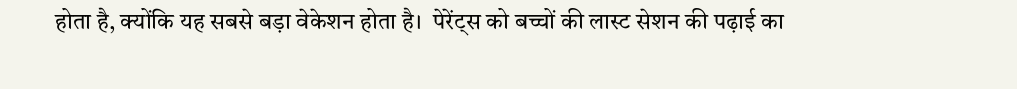होता है, क्योंकि यह सबसे बड़ा वेकेशन होता है।  पेरेंट्स को बच्चों की लास्ट सेशन की पढ़ाई का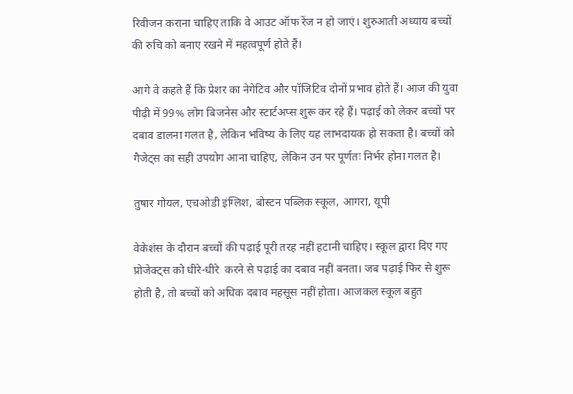रिवीजन कराना चाहिए ताकि वे आउट ऑफ रेंज न हो जाएं। शुरुआती अध्याय बच्चों की रुचि को बनाए रखने में महत्वपूर्ण होते हैं।

आगे वे कहते हैं कि प्रेशर का नेगेटिव और पॉजिटिव दोनों प्रभाव होते हैं। आज की युवा पीढ़ी में 99% लोग बिजनेस और स्टार्टअप्स शुरू कर रहे हैं। पढ़ाई को लेकर बच्चों पर दबाव डालना गलत है, लेकिन भविष्य के लिए यह लाभदायक हो सकता है। बच्चों को गैजेट्स का सही उपयोग आना चाहिए, लेकिन उन पर पूर्णतः निर्भर होना गलत है।

तुषार गोयल, एचओडी इंग्लिश, बोस्टन पब्लिक स्कूल, आगरा, यूपी

वेकेशंस के दौरान बच्चों की पढ़ाई पूरी तरह नहीं हटानी चाहिए। स्कूल द्वारा दिए गए प्रोजेक्ट्स को धीरे-धीरे  करने से पढ़ाई का दबाव नहीं बनता। जब पढ़ाई फिर से शुरू होती है, तो बच्चों को अधिक दबाव महसूस नहीं होता। आजकल स्कूल बहुत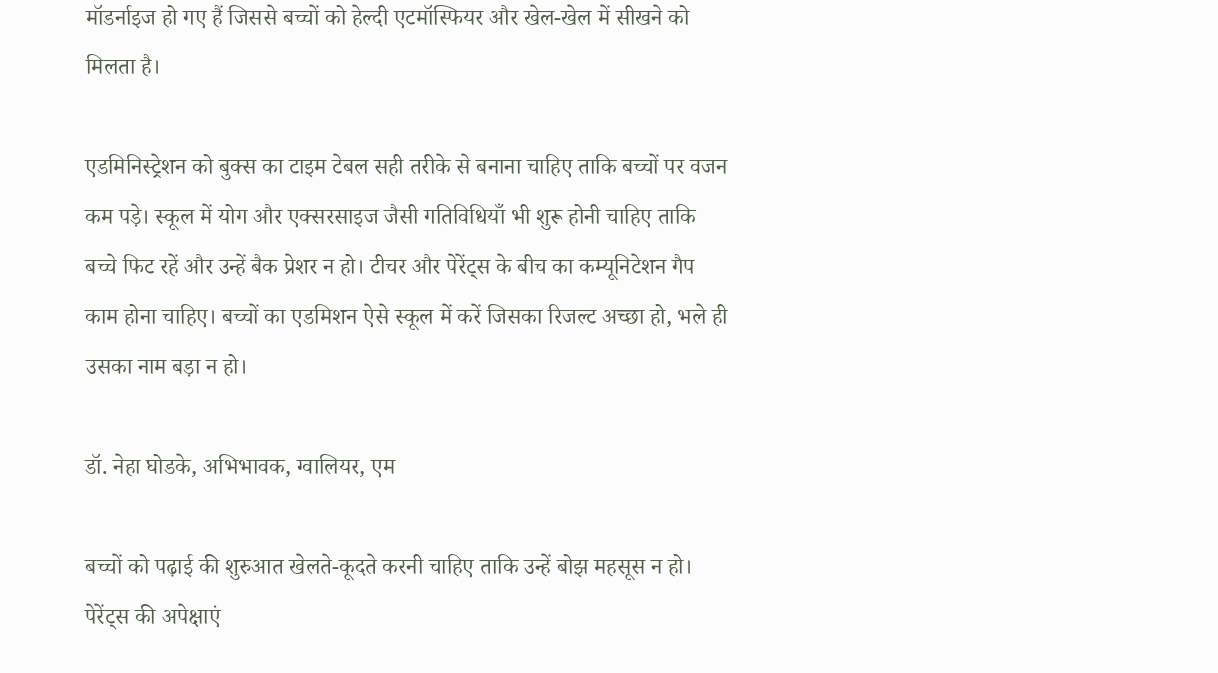मॉडर्नाइज हो गए हैं जिससे बच्चों को हेल्दी एटमॉस्फियर और खेल-खेल में सीखने को मिलता है।

एडमिनिस्ट्रेशन को बुक्स का टाइम टेबल सही तरीके से बनाना चाहिए ताकि बच्चों पर वजन कम पड़े। स्कूल में योग और एक्सरसाइज जैसी गतिविधियाँ भी शुरू होनी चाहिए ताकि बच्चे फिट रहें और उन्हें बैक प्रेशर न हो। टीचर और पेरेंट्स के बीच का कम्यूनिटेशन गैप काम होना चाहिए। बच्चों का एडमिशन ऐसे स्कूल में करें जिसका रिजल्ट अच्छा हो, भले ही उसका नाम बड़ा न हो।

डॉ. नेहा घोडके, अभिभावक, ग्वालियर, एम

बच्चों को पढ़ाई की शुरुआत खेलते-कूदते करनी चाहिए ताकि उन्हें बोझ महसूस न हो। पेरेंट्स की अपेक्षाएं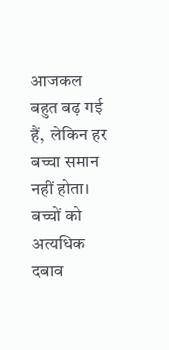आजकल बहुत बढ़ गई हैं,  लेकिन हर बच्चा समान नहीं होता। बच्चों को अत्यधिक दबाव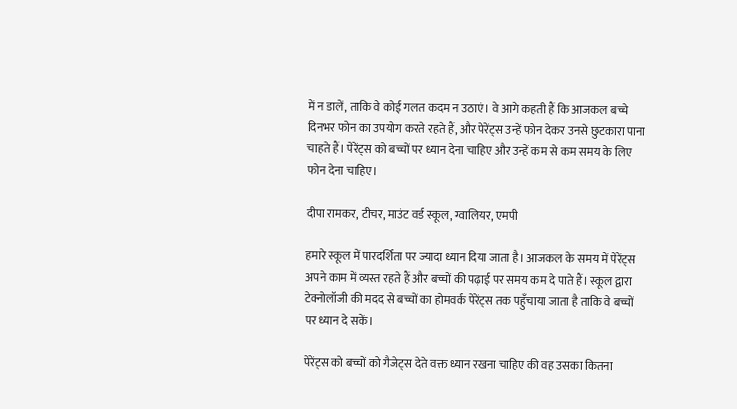में न डालें, ताकि वे कोई गलत कदम न उठाएं। वे आगे कहती हैं कि आजकल बच्चे दिनभर फोन का उपयोग करते रहते हैं, और पेरेंट्स उन्हें फोन देकर उनसे छुटकारा पाना चाहते हैं। पेरेंट्स को बच्चों पर ध्यान देना चाहिए और उन्हें कम से कम समय के लिए फोन देना चाहिए।

दीपा रामकर, टीचर, माउंट वर्ड स्कूल, ग्वालियर, एमपी

हमारे स्कूल में पारदर्शिता पर ज्यादा ध्यान दिया जाता है। आजकल के समय में पेरेंट्स अपने काम में व्यस्त रहते हैं और बच्चों की पढ़ाई पर समय कम दे पाते हैं। स्कूल द्वारा टेक्नोलॉजी की मदद से बच्चों का होमवर्क पेरेंट्स तक पहुँचाया जाता है ताकि वे बच्चों पर ध्यान दे सकें।

पेरेंट्स को बच्चों को गैजेट्स देते वक्त ध्यान रखना चाहिए की वह उसका कितना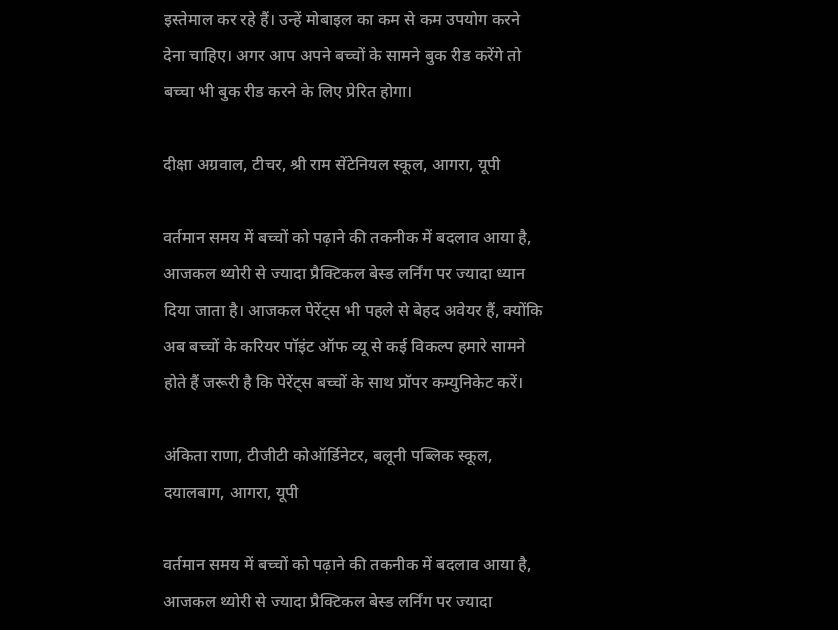इस्तेमाल कर रहे हैं। उन्हें मोबाइल का कम से कम उपयोग करने देना चाहिए। अगर आप अपने बच्चों के सामने बुक रीड करेंगे तो बच्चा भी बुक रीड करने के लिए प्रेरित होगा।

दीक्षा अग्रवाल, टीचर, श्री राम सेंटेनियल स्कूल, आगरा, यूपी

वर्तमान समय में बच्चों को पढ़ाने की तकनीक में बदलाव आया है, आजकल थ्योरी से ज्यादा प्रैक्टिकल बेस्ड लर्निंग पर ज्यादा ध्यान दिया जाता है। आजकल पेरेंट्स भी पहले से बेहद अवेयर हैं, क्योंकि अब बच्चों के करियर पॉइंट ऑफ व्यू से कई विकल्प हमारे सामने होते हैं जरूरी है कि पेरेंट्स बच्चों के साथ प्रॉपर कम्युनिकेट करें।

अंकिता राणा, टीजीटी कोऑर्डिनेटर, बलूनी पब्लिक स्कूल, दयालबाग, आगरा, यूपी

वर्तमान समय में बच्चों को पढ़ाने की तकनीक में बदलाव आया है, आजकल थ्योरी से ज्यादा प्रैक्टिकल बेस्ड लर्निंग पर ज्यादा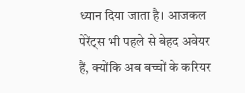ध्यान दिया जाता है। आजकल पेरेंट्स भी पहले से बेहद अवेयर हैं, क्योंकि अब बच्चों के करियर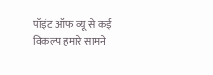पॉइंट ऑफ व्यू से कई विकल्प हमारे सामने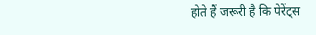होते हैं जरूरी है कि पेरेंट्स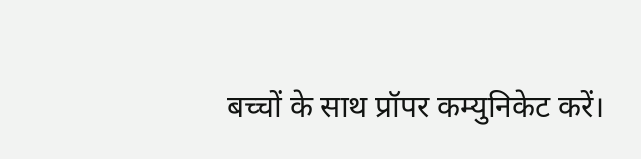बच्चों के साथ प्रॉपर कम्युनिकेट करें।